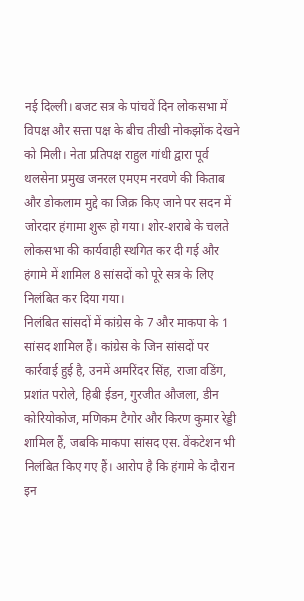नई दिल्ली। बजट सत्र के पांचवें दिन लोकसभा में विपक्ष और सत्ता पक्ष के बीच तीखी नोकझोंक देखने को मिली। नेता प्रतिपक्ष राहुल गांधी द्वारा पूर्व थलसेना प्रमुख जनरल एमएम नरवणे की किताब और डोकलाम मुद्दे का जिक्र किए जाने पर सदन में जोरदार हंगामा शुरू हो गया। शोर-शराबे के चलते लोकसभा की कार्यवाही स्थगित कर दी गई और हंगामे में शामिल 8 सांसदों को पूरे सत्र के लिए निलंबित कर दिया गया।
निलंबित सांसदों में कांग्रेस के 7 और माकपा के 1 सांसद शामिल हैं। कांग्रेस के जिन सांसदों पर कार्रवाई हुई है, उनमें अमरिंदर सिंह, राजा वडिंग, प्रशांत परोले, हिबी ईडन, गुरजीत औजला, डीन कोरियोकोज, मणिकम टैगोर और किरण कुमार रेड्डी शामिल हैं, जबकि माकपा सांसद एस. वेंकटेशन भी निलंबित किए गए हैं। आरोप है कि हंगामे के दौरान इन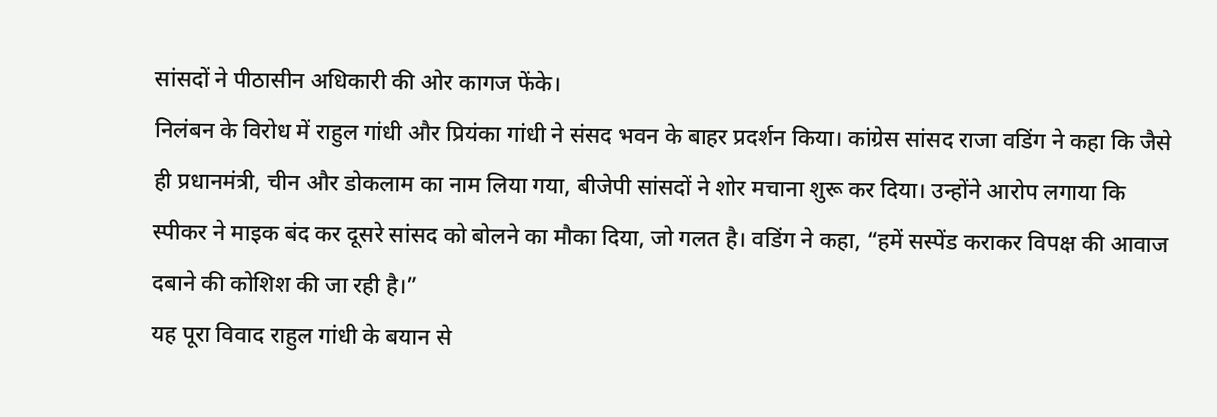सांसदों ने पीठासीन अधिकारी की ओर कागज फेंके।
निलंबन के विरोध में राहुल गांधी और प्रियंका गांधी ने संसद भवन के बाहर प्रदर्शन किया। कांग्रेस सांसद राजा वडिंग ने कहा कि जैसे ही प्रधानमंत्री, चीन और डोकलाम का नाम लिया गया, बीजेपी सांसदों ने शोर मचाना शुरू कर दिया। उन्होंने आरोप लगाया कि स्पीकर ने माइक बंद कर दूसरे सांसद को बोलने का मौका दिया, जो गलत है। वडिंग ने कहा, “हमें सस्पेंड कराकर विपक्ष की आवाज दबाने की कोशिश की जा रही है।”
यह पूरा विवाद राहुल गांधी के बयान से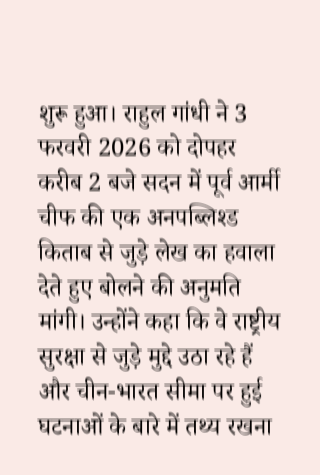शुरू हुआ। राहुल गांधी ने 3 फरवरी 2026 को दोपहर करीब 2 बजे सदन में पूर्व आर्मी चीफ की एक अनपब्लिश्ड किताब से जुड़े लेख का हवाला देते हुए बोलने की अनुमति मांगी। उन्होंने कहा कि वे राष्ट्रीय सुरक्षा से जुड़े मुद्दे उठा रहे हैं और चीन-भारत सीमा पर हुई घटनाओं के बारे में तथ्य रखना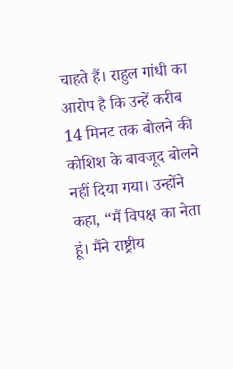चाहते हैं। राहुल गांधी का आरोप है कि उन्हें करीब 14 मिनट तक बोलने की कोशिश के बावजूद बोलने नहीं दिया गया। उन्होंने कहा, “मैं विपक्ष का नेता हूं। मैंने राष्ट्रीय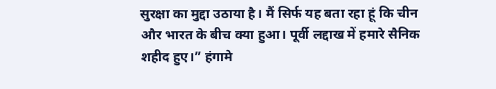सुरक्षा का मुद्दा उठाया है। मैं सिर्फ यह बता रहा हूं कि चीन और भारत के बीच क्या हुआ। पूर्वी लद्दाख में हमारे सैनिक शहीद हुए।” हंगामे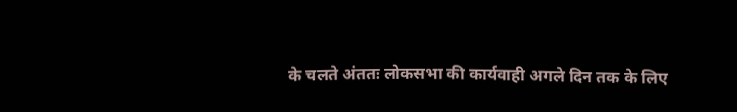के चलते अंततः लोकसभा की कार्यवाही अगले दिन तक के लिए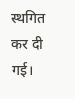स्थगित कर दी गई।